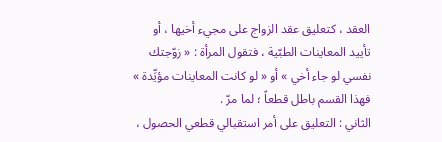العقد ، كتعليق عقد الزواج على مجيء أخيها ، أو تأييد المعاينات الطبّية ، فتقول المرأة : « زوّجتك نفسي لو جاء أخي » أو « لو كانت المعاينات مؤيِّدة » فهذا القسم باطل قطعاً ؛ لما مرّ .
الثاني : التعليق على أمر استقبالي قطعي الحصول ،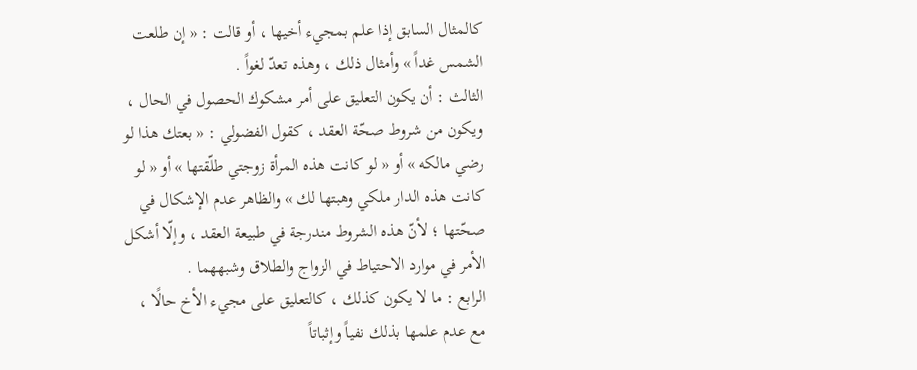كالمثال السابق إذا علم بمجيء أخيها ، أو قالت : « إن طلعت الشمس غداً » وأمثال ذلك ، وهذه تعدّ لغواً .
الثالث : أن يكون التعليق على أمر مشكوك الحصول في الحال ، ويكون من شروط صحّة العقد ، كقول الفضولي : « بعتك هذا لو رضي مالكه » أو « لو كانت هذه المرأة زوجتي طلّقتها » أو « لو كانت هذه الدار ملكي وهبتها لك » والظاهر عدم الإشكال في صحّتها ؛ لأنّ هذه الشروط مندرجة في طبيعة العقد ، وإلّا أشكل الأمر في موارد الاحتياط في الزواج والطلاق وشبههما .
الرابع : ما لا يكون كذلك ، كالتعليق على مجيء الأخ حالًا ، مع عدم علمها بذلك نفياً وإثباتاً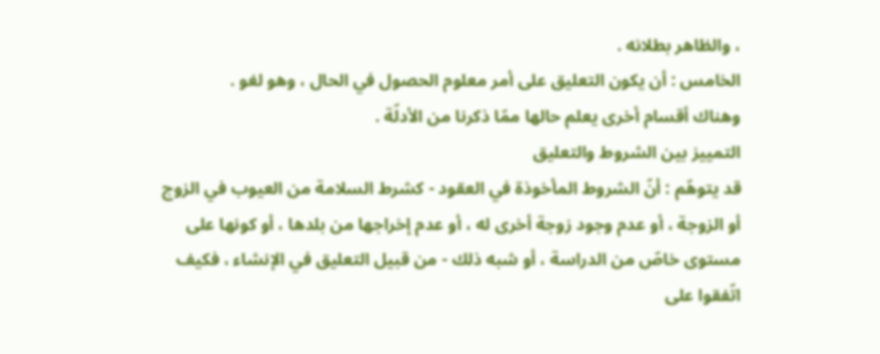، والظاهر بطلانه .
الخامس : أن يكون التعليق على أمر معلوم الحصول في الحال ، وهو لغو .
وهناك أقسام أخرى يعلم حالها ممّا ذكرنا من الأدلّة .
التمييز بين الشروط والتعليق
قد يتوهّم : أنّ الشروط المأخوذة في العقود - كشرط السلامة من العيوب في الزوج أو الزوجة ، أو عدم وجود زوجة أخرى له ، أو عدم إخراجها من بلدها ، أو كونها على مستوى خاصّ من الدراسة ، أو شبه ذلك - من قبيل التعليق في الإنشاء ، فكيف اتّفقوا على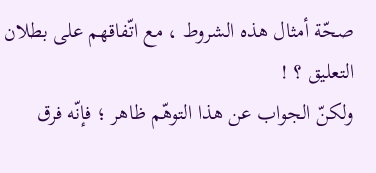صحّة أمثال هذه الشروط ، مع اتّفاقهم على بطلان التعليق ؟ !
ولكنّ الجواب عن هذا التوهّم ظاهر ؛ فإنّه فرق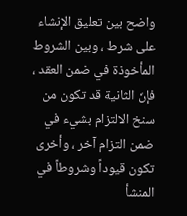واضح بين تعليق الإنشاء على شرط ، وبين الشروط المأخوذة في ضمن العقد ، فإنّ الثانية قد تكون من سنخ الالتزام بشيء في ضمن التزام آخر ، وأخرى تكون قيوداً وشروطاً في المنشأ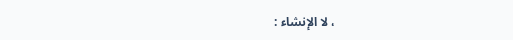، لا الإنشاء :